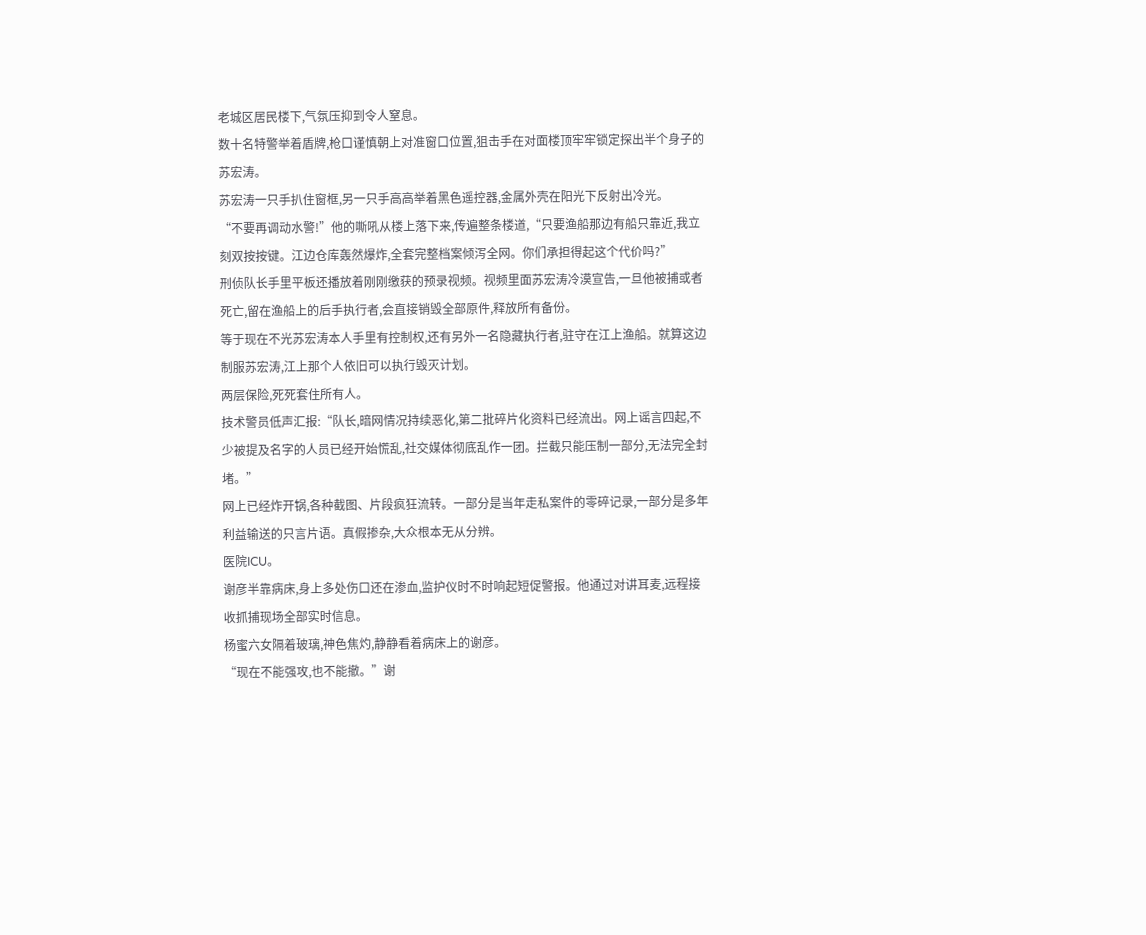老城区居民楼下,气氛压抑到令人窒息。
数十名特警举着盾牌,枪口谨慎朝上对准窗口位置,狙击手在对面楼顶牢牢锁定探出半个身子的苏宏涛。
苏宏涛一只手扒住窗框,另一只手高高举着黑色遥控器,金属外壳在阳光下反射出冷光。
“不要再调动水警!”他的嘶吼从楼上落下来,传遍整条楼道,“只要渔船那边有船只靠近,我立刻双按按键。江边仓库轰然爆炸,全套完整档案倾泻全网。你们承担得起这个代价吗?”
刑侦队长手里平板还播放着刚刚缴获的预录视频。视频里面苏宏涛冷漠宣告,一旦他被捕或者死亡,留在渔船上的后手执行者,会直接销毁全部原件,释放所有备份。
等于现在不光苏宏涛本人手里有控制权,还有另外一名隐藏执行者,驻守在江上渔船。就算这边制服苏宏涛,江上那个人依旧可以执行毁灭计划。
两层保险,死死套住所有人。
技术警员低声汇报:“队长,暗网情况持续恶化,第二批碎片化资料已经流出。网上谣言四起,不少被提及名字的人员已经开始慌乱,社交媒体彻底乱作一团。拦截只能压制一部分,无法完全封堵。”
网上已经炸开锅,各种截图、片段疯狂流转。一部分是当年走私案件的零碎记录,一部分是多年利益输送的只言片语。真假掺杂,大众根本无从分辨。
医院ICU。
谢彦半靠病床,身上多处伤口还在渗血,监护仪时不时响起短促警报。他通过对讲耳麦,远程接收抓捕现场全部实时信息。
杨蜜六女隔着玻璃,神色焦灼,静静看着病床上的谢彦。
“现在不能强攻,也不能撤。”谢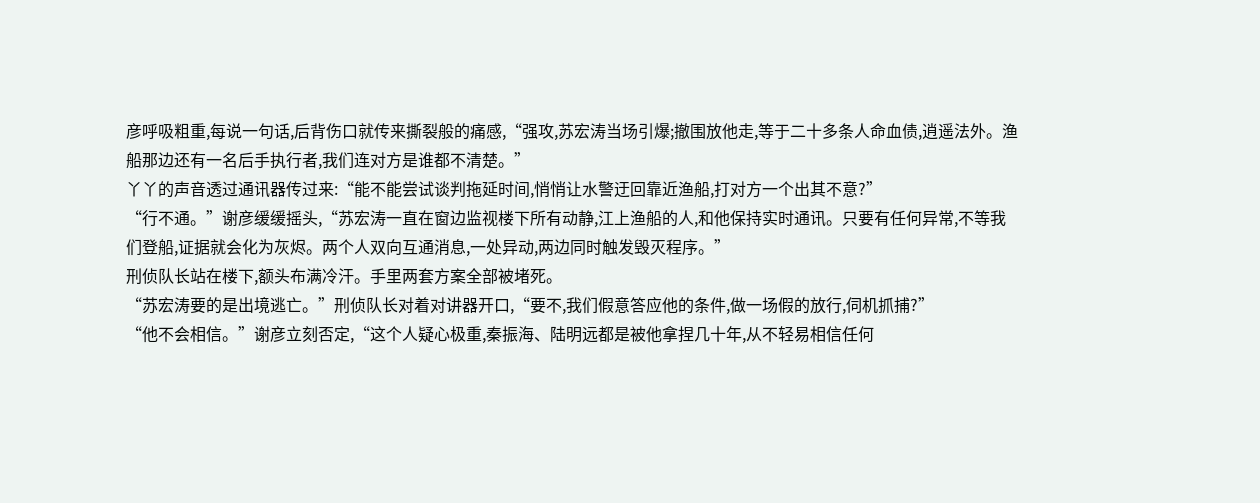彦呼吸粗重,每说一句话,后背伤口就传来撕裂般的痛感,“强攻,苏宏涛当场引爆;撤围放他走,等于二十多条人命血债,逍遥法外。渔船那边还有一名后手执行者,我们连对方是谁都不清楚。”
丫丫的声音透过通讯器传过来:“能不能尝试谈判拖延时间,悄悄让水警迂回靠近渔船,打对方一个出其不意?”
“行不通。”谢彦缓缓摇头,“苏宏涛一直在窗边监视楼下所有动静,江上渔船的人,和他保持实时通讯。只要有任何异常,不等我们登船,证据就会化为灰烬。两个人双向互通消息,一处异动,两边同时触发毁灭程序。”
刑侦队长站在楼下,额头布满冷汗。手里两套方案全部被堵死。
“苏宏涛要的是出境逃亡。”刑侦队长对着对讲器开口,“要不,我们假意答应他的条件,做一场假的放行,伺机抓捕?”
“他不会相信。”谢彦立刻否定,“这个人疑心极重,秦振海、陆明远都是被他拿捏几十年,从不轻易相信任何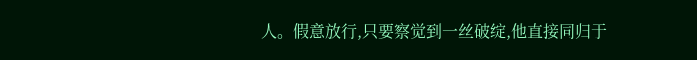人。假意放行,只要察觉到一丝破绽,他直接同归于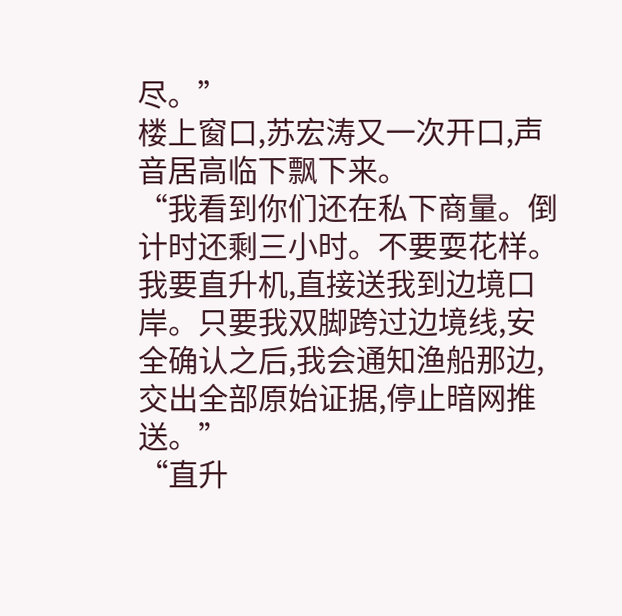尽。”
楼上窗口,苏宏涛又一次开口,声音居高临下飘下来。
“我看到你们还在私下商量。倒计时还剩三小时。不要耍花样。我要直升机,直接送我到边境口岸。只要我双脚跨过边境线,安全确认之后,我会通知渔船那边,交出全部原始证据,停止暗网推送。”
“直升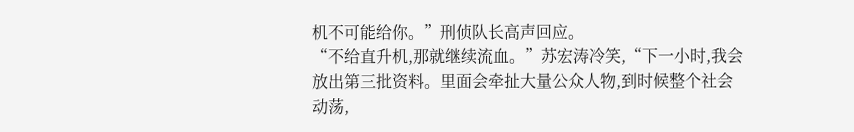机不可能给你。”刑侦队长高声回应。
“不给直升机,那就继续流血。”苏宏涛冷笑,“下一小时,我会放出第三批资料。里面会牵扯大量公众人物,到时候整个社会动荡,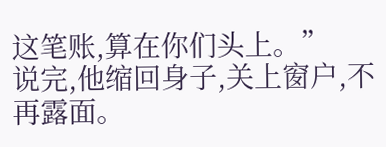这笔账,算在你们头上。”
说完,他缩回身子,关上窗户,不再露面。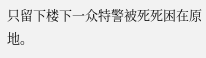只留下楼下一众特警被死死困在原地。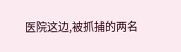医院这边,被抓捕的两名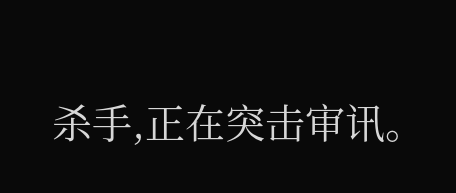杀手,正在突击审讯。